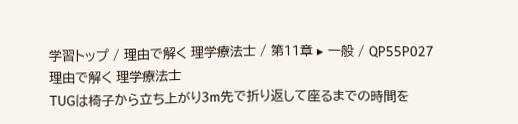学習トップ / 理由で解く 理学療法士 / 第11章 ▸ 一般 / QP55P027
理由で解く 理学療法士
TUGは椅子から立ち上がり3m先で折り返して座るまでの時間を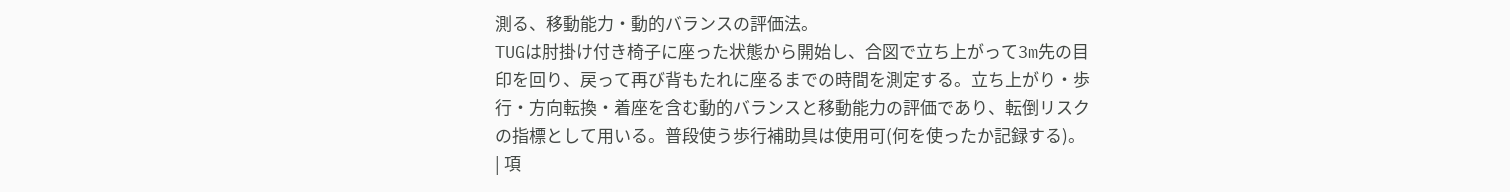測る、移動能力・動的バランスの評価法。
TUGは肘掛け付き椅子に座った状態から開始し、合図で立ち上がって3m先の目印を回り、戻って再び背もたれに座るまでの時間を測定する。立ち上がり・歩行・方向転換・着座を含む動的バランスと移動能力の評価であり、転倒リスクの指標として用いる。普段使う歩行補助具は使用可(何を使ったか記録する)。
| 項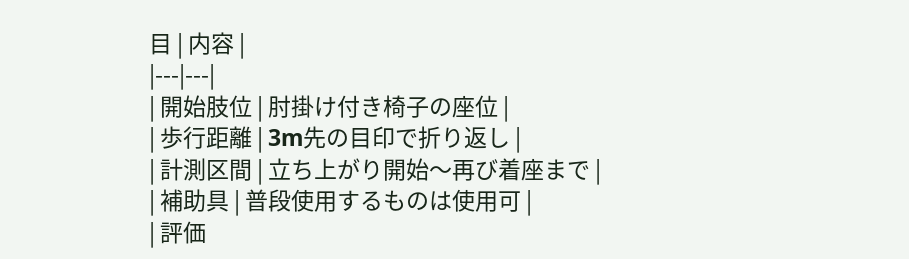目 | 内容 |
|---|---|
| 開始肢位 | 肘掛け付き椅子の座位 |
| 歩行距離 | 3m先の目印で折り返し |
| 計測区間 | 立ち上がり開始〜再び着座まで |
| 補助具 | 普段使用するものは使用可 |
| 評価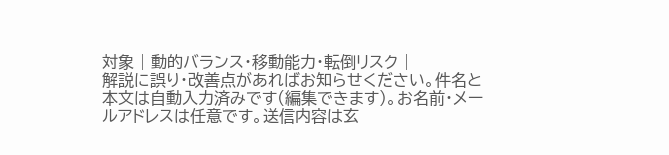対象 | 動的バランス・移動能力・転倒リスク |
解説に誤り・改善点があればお知らせください。件名と本文は自動入力済みです(編集できます)。お名前・メールアドレスは任意です。送信内容は玄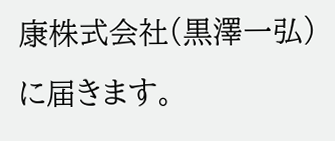康株式会社(黒澤一弘)に届きます。